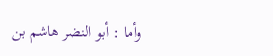وأما : أبو النضر هاشم بن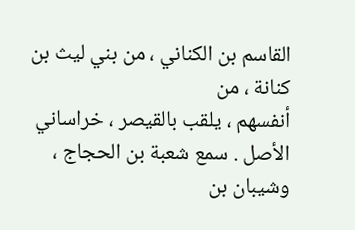القاسم بن الكناني ، من بني ليث بن كنانة ، من
أنفسهم ، يلقب بالقيصر ، خراساني الأصل . سمع شعبة بن الحجاج ، وشيبان بن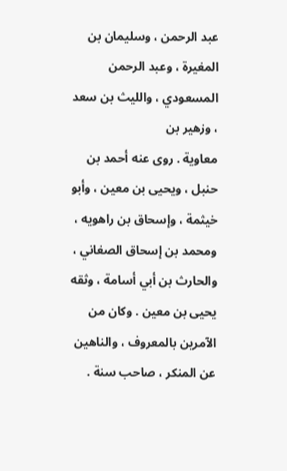عبد الرحمن ، وسليمان بن المغيرة ، وعبد الرحمن المسعودي ، والليث بن سعد ، وزهير بن
معاوية . روى عنه أحمد بن حنبل ، ويحيى بن معين ، وأبو خيثمة ، وإسحاق بن راهويه ،
ومحمد بن إسحاق الصغاني ، والحارث بن أبي أسامة ، وثقه يحيى بن معين . وكان من
الآمرين بالمعروف ، والناهين عن المنكر ، صاحب سنة .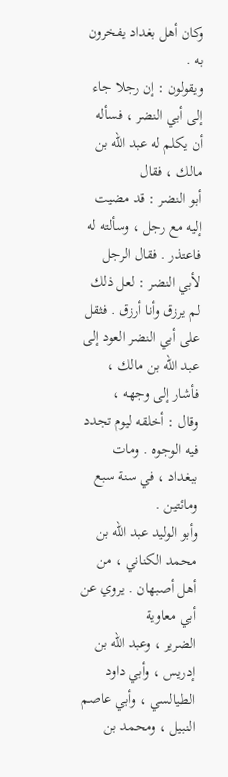وكان أهل بغداد يفخرون به .
ويقولون : إن رجلا جاء إلى أبي النضر ، فسأله أن يكلم له عبد الله بن مالك ، فقال
أبو النضر : قد مضيت إليه مع رجل ، وسألته له فاعتذر . فقال الرجل لأبي النضر : لعل ذلك
لم يرزق وأنا أرزق . فثقل على أبي النضر العود إلى عبد الله بن مالك ، فأشار إلى وجهه ،
وقال : أخلقه ليوم تجدد فيه الوجوه . ومات ببغداد ، في سنة سبع ومائتين .
وأبو الوليد عبد الله بن محمد الكناني ، من أهل أصبهان . يروي عن أبي معاوية
الضرير ، وعبد الله بن إدريس ، وأبي داود الطيالسي ، وأبي عاصم النبيل ، ومحمد بن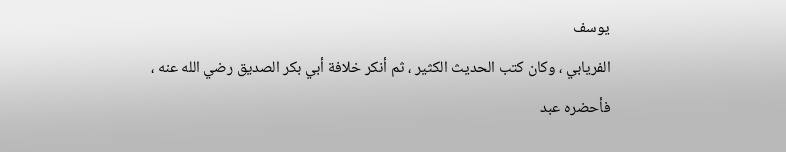يوسف
الفريابي ، وكان كتب الحديث الكثير ، ثم أنكر خلافة أبي بكر الصديق رضي الله عنه ،
فأحضره عبد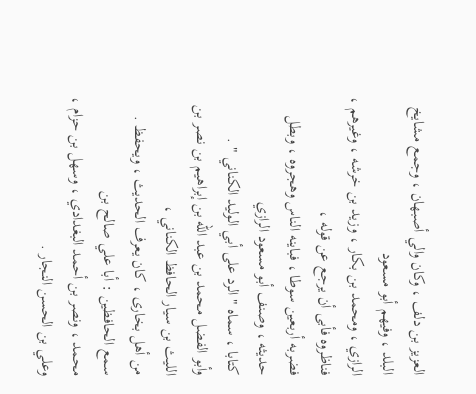العزيز بن دلف ، وكان والي أصبهان ، وجمع مشايخ البلد ، وفيهم أبو مسعود
الرازي ، ومحمد بن بكار ، وزيد بن خرشه ، وغيرهم ، فناظروه فأبى أن يرجع عن قوله ،
فضربه أربعين سوطا ، فباينه الناس وهجروه ، وبطل حديثه ، وصنف أبو مسعود الرازي
كتابا ، سماه " الرد على أبي الوليد الكناني " .
وأبو الفضل محمد بن عبد الله بن إبراهيم بن نصر بن الليث بن سيار الحافظ الكناني ،
من أهل بخارى ، كان يعرف الحديث ، ويحفظ . سمع الحافظين : أبا علي صالح بن
محمد ، ونصر بن أحمد البغدادي ، وسهل بن حزام ، وعلي بن الحسن النجار .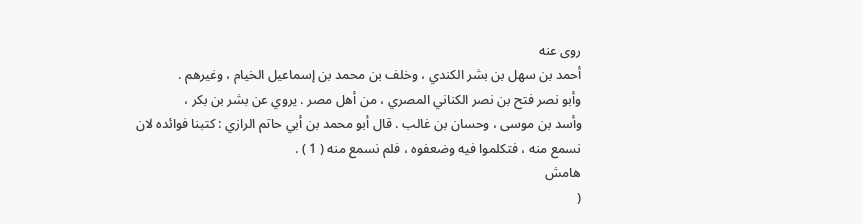روى عنه
أحمد بن سهل بن بشر الكندي ، وخلف بن محمد بن إسماعيل الخيام ، وغيرهم .
وأبو نصر فتح بن نصر الكناني المصري ، من أهل مصر . يروي عن بشر بن بكر ،
وأسد بن موسى ، وحسان بن غالب . قال أبو محمد بن أبي حاتم الرازي : كتبنا فوائده لان
نسمع منه ، فتكلموا فيه وضعفوه ، فلم نسمع منه ( 1 ) .
هامش
(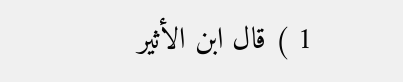1 ) قال ابن الأثير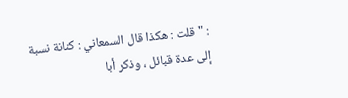: " قلت : هكذا قال السمعاني : كنانة نسبة إلى عدة قبائل ، وذكر أبا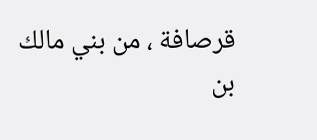قرصافة ، من بني مالك بن